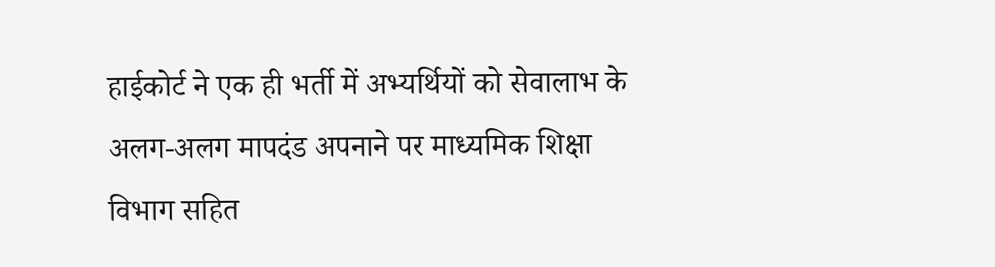हाईकोर्ट ने एक ही भर्ती में अभ्यर्थियों को सेवालाभ के अलग-अलग मापदंड अपनाने पर माध्यमिक शिक्षा विभाग सहित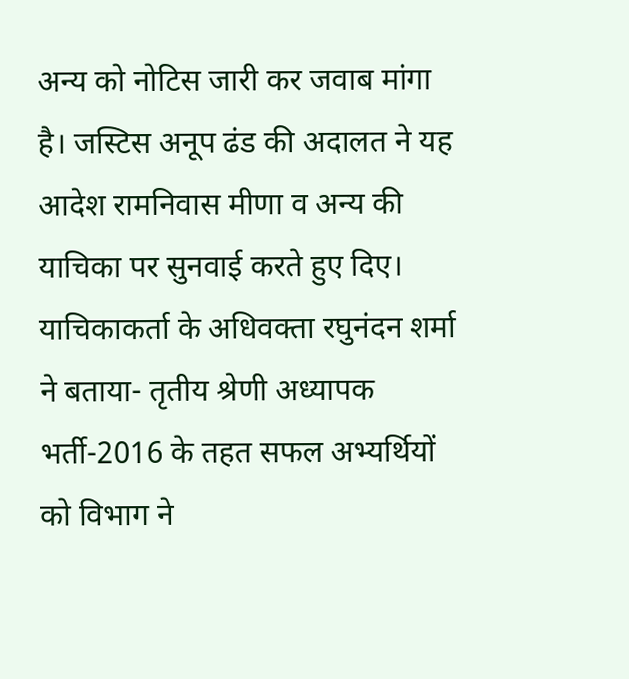अन्य को नोटिस जारी कर जवाब मांगा है। जस्टिस अनूप ढंड की अदालत ने यह आदेश रामनिवास मीणा व अन्य की याचिका पर सुनवाई करते हुए दिए। याचिकाकर्ता के अधिवक्ता रघुनंदन शर्मा ने बताया- तृतीय श्रेणी अध्यापक भर्ती-2016 के तहत सफल अभ्यर्थियों को विभाग ने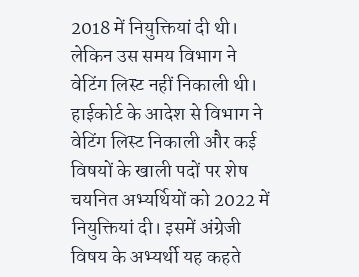2018 में नियुक्तियां दी थी। लेकिन उस समय विभाग ने वेटिंग लिस्ट नहीं निकाली थी। हाईकोर्ट के आदेश से विभाग ने वेटिंग लिस्ट निकाली और कई विषयों के खाली पदों पर शेष चयनित अभ्यर्थियों को 2022 में नियुक्तियां दी। इसमें अंग्रेजी विषय के अभ्यर्थी यह कहते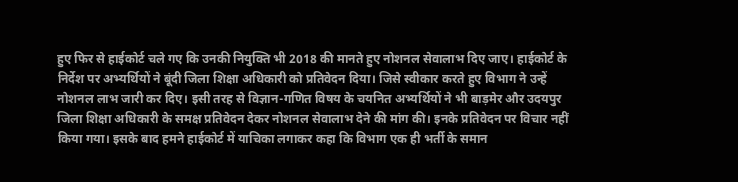हुए फिर से हाईकोर्ट चले गए कि उनकी नियुक्ति भी 2018 की मानते हुए नोशनल सेवालाभ दिए जाए। हाईकोर्ट के निर्देश पर अभ्यर्थियों ने बूंदी जिला शिक्षा अधिकारी को प्रतिवेदन दिया। जिसे स्वीकार करते हुए विभाग ने उन्हें नोशनल लाभ जारी कर दिए। इसी तरह से विज्ञान-गणित विषय के चयनित अभ्यर्थियों ने भी बाड़मेर और उदयपुर जिला शिक्षा अधिकारी के समक्ष प्रतिवेदन देकर नोशनल सेवालाभ देने की मांग की। इनके प्रतिवेदन पर विचार नहीं किया गया। इसके बाद हमने हाईकोर्ट में याचिका लगाकर कहा कि विभाग एक ही भर्ती के समान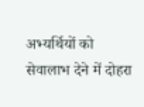अभ्यर्थियों को सेवालाभ देने में दोहरा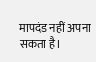मापदंड नहीं अपना सकता है।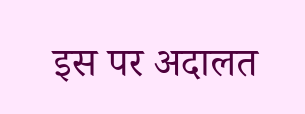इस पर अदालत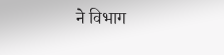ने विभाग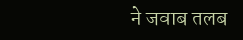ने जवाब तलब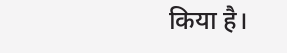किया है।